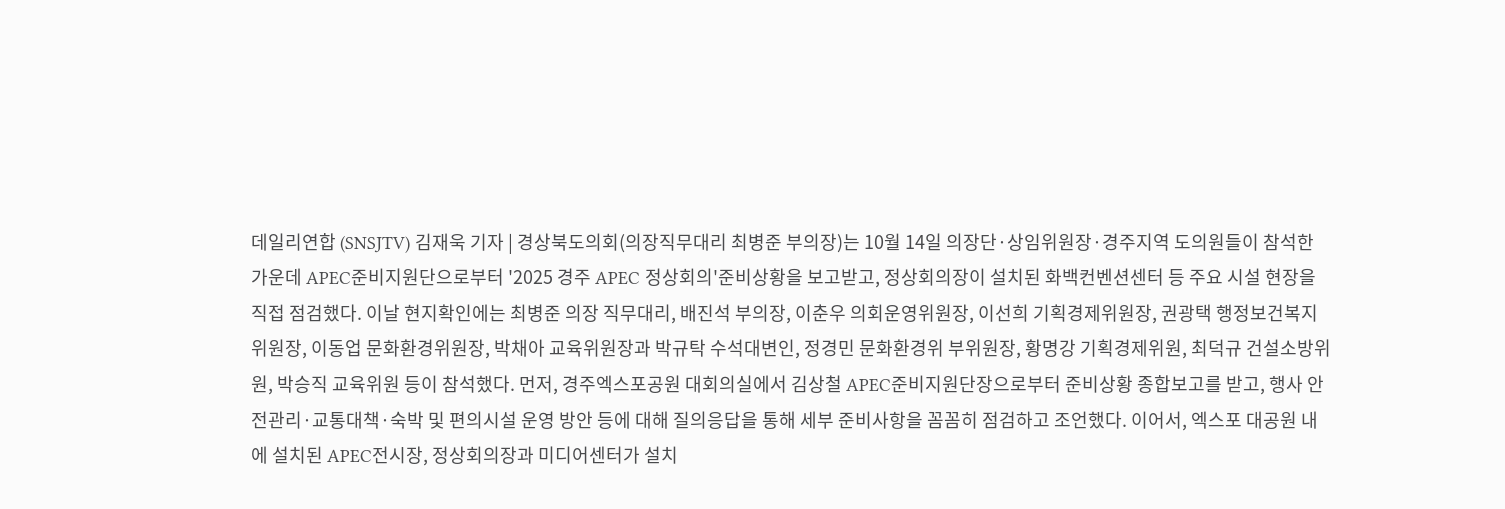데일리연합 (SNSJTV) 김재욱 기자 | 경상북도의회(의장직무대리 최병준 부의장)는 10월 14일 의장단·상임위원장·경주지역 도의원들이 참석한 가운데 APEC준비지원단으로부터 '2025 경주 APEC 정상회의'준비상황을 보고받고, 정상회의장이 설치된 화백컨벤션센터 등 주요 시설 현장을 직접 점검했다. 이날 현지확인에는 최병준 의장 직무대리, 배진석 부의장, 이춘우 의회운영위원장, 이선희 기획경제위원장, 권광택 행정보건복지위원장, 이동업 문화환경위원장, 박채아 교육위원장과 박규탁 수석대변인, 정경민 문화환경위 부위원장, 황명강 기획경제위원, 최덕규 건설소방위원, 박승직 교육위원 등이 참석했다. 먼저, 경주엑스포공원 대회의실에서 김상철 APEC준비지원단장으로부터 준비상황 종합보고를 받고, 행사 안전관리·교통대책·숙박 및 편의시설 운영 방안 등에 대해 질의응답을 통해 세부 준비사항을 꼼꼼히 점검하고 조언했다. 이어서, 엑스포 대공원 내에 설치된 APEC전시장, 정상회의장과 미디어센터가 설치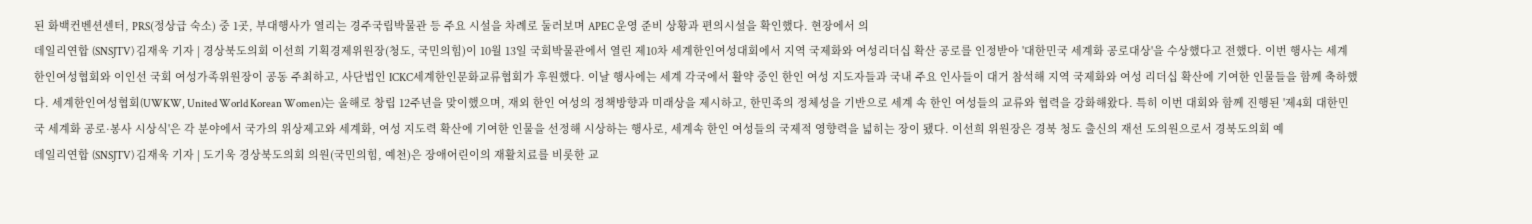된 화백컨벤션센터, PRS(정상급 숙소) 중 1곳, 부대행사가 열리는 경주국립박물관 등 주요 시설을 차례로 둘러보며 APEC 운영 준비 상황과 편의시설을 확인했다. 현장에서 의
데일리연합 (SNSJTV) 김재욱 기자 | 경상북도의회 이선희 기획경제위원장(청도, 국민의힘)이 10월 13일 국회박물관에서 열린 제10차 세계한인여성대회에서 지역 국제화와 여성리더십 확산 공로를 인정받아 '대한민국 세계화 공로대상'을 수상했다고 전했다. 이번 행사는 세계한인여성협회와 이인선 국회 여성가족위원장이 공동 주최하고, 사단법인 ICKC세계한인문화교류협회가 후원했다. 이날 행사에는 세계 각국에서 활약 중인 한인 여성 지도자들과 국내 주요 인사들이 대거 참석해 지역 국제화와 여성 리더십 확산에 기여한 인물들을 함께 축하했다. 세계한인여성협회(UWKW, United World Korean Women)는 올해로 창립 12주년을 맞이했으며, 재외 한인 여성의 정책방향과 미래상을 제시하고, 한민족의 정체성을 기반으로 세계 속 한인 여성들의 교류와 협력을 강화해왔다. 특히 이번 대회와 함께 진행된 '제4회 대한민국 세계화 공로·봉사 시상식'은 각 분야에서 국가의 위상제고와 세계화, 여성 지도력 확산에 기여한 인물을 선정해 시상하는 행사로, 세계속 한인 여성들의 국제적 영향력을 넓히는 장이 됐다. 이선희 위원장은 경북 청도 출신의 재선 도의원으로서 경북도의회 예
데일리연합 (SNSJTV) 김재욱 기자 | 도기욱 경상북도의회 의원(국민의힘, 예천)은 장애어린이의 재활치료를 비롯한 교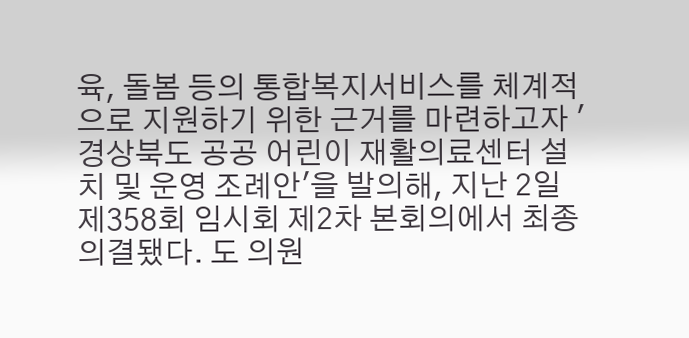육, 돌봄 등의 통합복지서비스를 체계적으로 지원하기 위한 근거를 마련하고자 '경상북도 공공 어린이 재활의료센터 설치 및 운영 조례안'을 발의해, 지난 2일 제358회 임시회 제2차 본회의에서 최종 의결됐다. 도 의원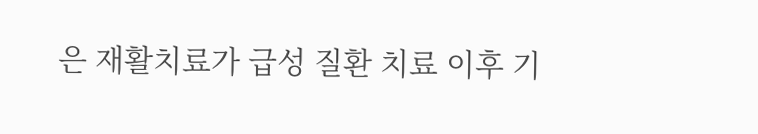은 재활치료가 급성 질환 치료 이후 기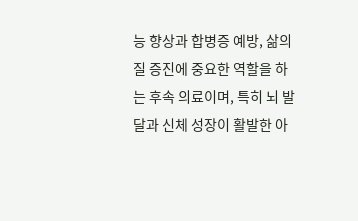능 향상과 합병증 예방, 삶의 질 증진에 중요한 역할을 하는 후속 의료이며, 특히 뇌 발달과 신체 성장이 활발한 아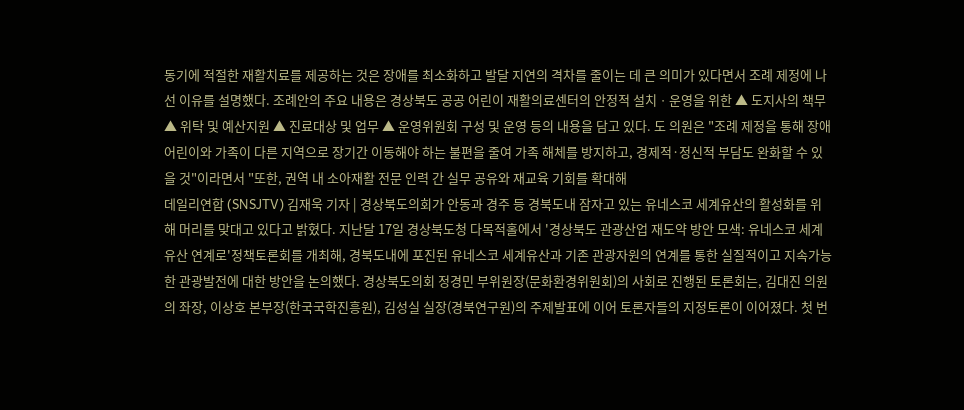동기에 적절한 재활치료를 제공하는 것은 장애를 최소화하고 발달 지연의 격차를 줄이는 데 큰 의미가 있다면서 조례 제정에 나선 이유를 설명했다. 조례안의 주요 내용은 경상북도 공공 어린이 재활의료센터의 안정적 설치ㆍ운영을 위한 ▲ 도지사의 책무 ▲ 위탁 및 예산지원 ▲ 진료대상 및 업무 ▲ 운영위원회 구성 및 운영 등의 내용을 담고 있다. 도 의원은 "조례 제정을 통해 장애어린이와 가족이 다른 지역으로 장기간 이동해야 하는 불편을 줄여 가족 해체를 방지하고, 경제적·정신적 부담도 완화할 수 있을 것"이라면서 "또한, 권역 내 소아재활 전문 인력 간 실무 공유와 재교육 기회를 확대해
데일리연합 (SNSJTV) 김재욱 기자 | 경상북도의회가 안동과 경주 등 경북도내 잠자고 있는 유네스코 세계유산의 활성화를 위해 머리를 맞대고 있다고 밝혔다. 지난달 17일 경상북도청 다목적홀에서 '경상북도 관광산업 재도약 방안 모색: 유네스코 세계유산 연계로'정책토론회를 개최해, 경북도내에 포진된 유네스코 세계유산과 기존 관광자원의 연계를 통한 실질적이고 지속가능한 관광발전에 대한 방안을 논의했다. 경상북도의회 정경민 부위원장(문화환경위원회)의 사회로 진행된 토론회는, 김대진 의원의 좌장, 이상호 본부장(한국국학진흥원), 김성실 실장(경북연구원)의 주제발표에 이어 토론자들의 지정토론이 이어졌다. 첫 번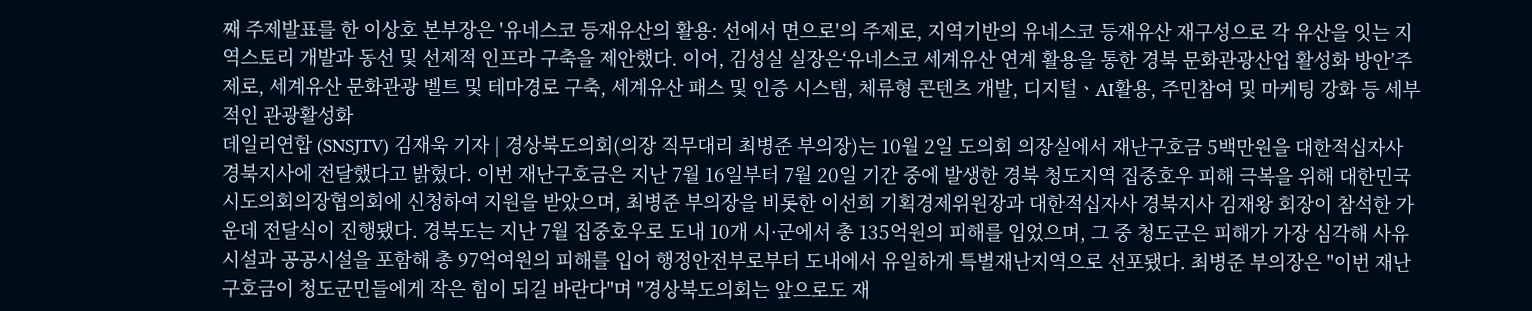째 주제발표를 한 이상호 본부장은 '유네스코 등재유산의 활용: 선에서 면으로'의 주제로, 지역기반의 유네스코 등재유산 재구성으로 각 유산을 잇는 지역스토리 개발과 동선 및 선제적 인프라 구축을 제안했다. 이어, 김성실 실장은‘유네스코 세계유산 연계 활용을 통한 경북 문화관광산업 활성화 방안’주제로, 세계유산 문화관광 벨트 및 테마경로 구축, 세계유산 패스 및 인증 시스템, 체류형 콘텐츠 개발, 디지털ㆍAI활용, 주민참여 및 마케팅 강화 등 세부적인 관광활성화
데일리연합 (SNSJTV) 김재욱 기자 | 경상북도의회(의장 직무대리 최병준 부의장)는 10월 2일 도의회 의장실에서 재난구호금 5백만원을 대한적십자사 경북지사에 전달했다고 밝혔다. 이번 재난구호금은 지난 7월 16일부터 7월 20일 기간 중에 발생한 경북 청도지역 집중호우 피해 극복을 위해 대한민국시도의회의장협의회에 신청하여 지원을 받았으며, 최병준 부의장을 비롯한 이선희 기획경제위원장과 대한적십자사 경북지사 김재왕 회장이 참석한 가운데 전달식이 진행됐다. 경북도는 지난 7월 집중호우로 도내 10개 시·군에서 총 135억원의 피해를 입었으며, 그 중 청도군은 피해가 가장 심각해 사유시설과 공공시설을 포함해 총 97억여원의 피해를 입어 행정안전부로부터 도내에서 유일하게 특별재난지역으로 선포됐다. 최병준 부의장은 "이번 재난구호금이 청도군민들에게 작은 힘이 되길 바란다"며 "경상북도의회는 앞으로도 재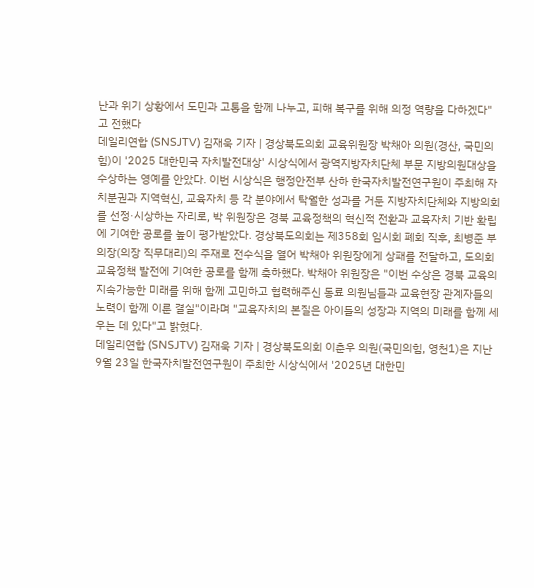난과 위기 상황에서 도민과 고통을 함께 나누고, 피해 복구를 위해 의정 역량을 다하겠다"고 전했다
데일리연합 (SNSJTV) 김재욱 기자 | 경상북도의회 교육위원장 박채아 의원(경산, 국민의힘)이 '2025 대한민국 자치발전대상' 시상식에서 광역지방자치단체 부문 지방의원대상을 수상하는 영예를 안았다. 이번 시상식은 행정안전부 산하 한국자치발전연구원이 주최해 자치분권과 지역혁신, 교육자치 등 각 분야에서 탁월한 성과를 거둔 지방자치단체와 지방의회를 선정·시상하는 자리로, 박 위원장은 경북 교육정책의 혁신적 전환과 교육자치 기반 확립에 기여한 공로를 높이 평가받았다. 경상북도의회는 제358회 임시회 폐회 직후, 최병준 부의장(의장 직무대리)의 주재로 전수식을 열어 박채아 위원장에게 상패를 전달하고, 도의회 교육정책 발전에 기여한 공로를 함께 축하했다. 박채아 위원장은 "이번 수상은 경북 교육의 지속가능한 미래를 위해 함께 고민하고 협력해주신 동료 의원님들과 교육현장 관계자들의 노력이 함께 이룬 결실"이라며 "교육자치의 본질은 아이들의 성장과 지역의 미래를 함께 세우는 데 있다"고 밝혔다.
데일리연합 (SNSJTV) 김재욱 기자 | 경상북도의회 이춘우 의원(국민의힘, 영천1)은 지난 9월 23일 한국자치발전연구원이 주최한 시상식에서 '2025년 대한민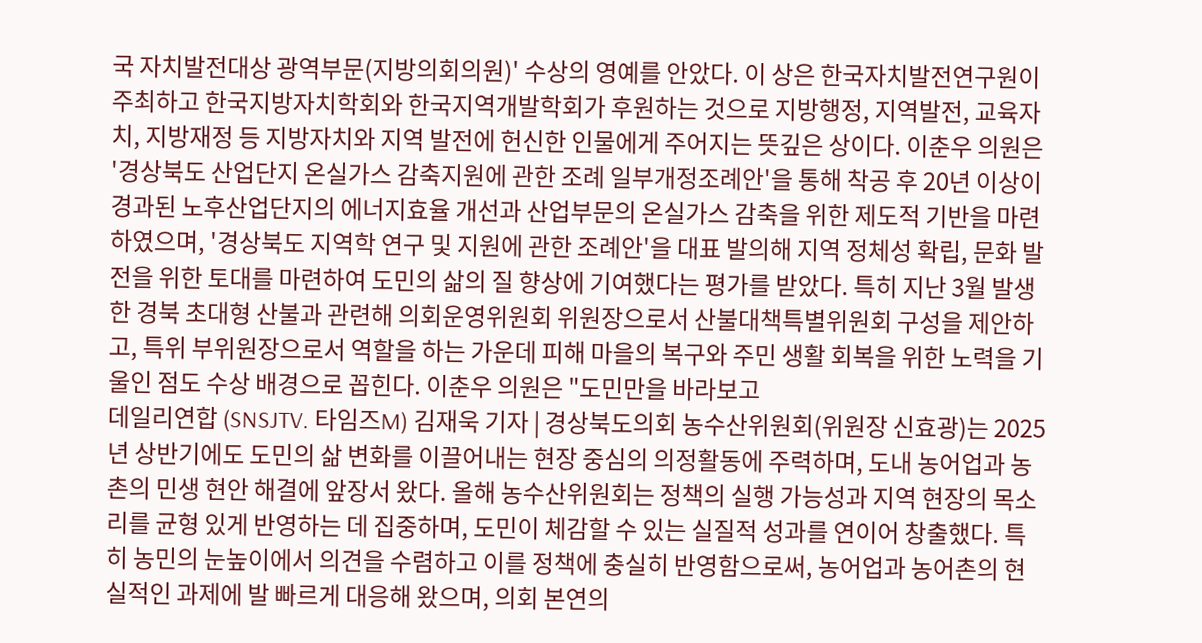국 자치발전대상 광역부문(지방의회의원)' 수상의 영예를 안았다. 이 상은 한국자치발전연구원이 주최하고 한국지방자치학회와 한국지역개발학회가 후원하는 것으로 지방행정, 지역발전, 교육자치, 지방재정 등 지방자치와 지역 발전에 헌신한 인물에게 주어지는 뜻깊은 상이다. 이춘우 의원은 '경상북도 산업단지 온실가스 감축지원에 관한 조례 일부개정조례안'을 통해 착공 후 20년 이상이 경과된 노후산업단지의 에너지효율 개선과 산업부문의 온실가스 감축을 위한 제도적 기반을 마련하였으며, '경상북도 지역학 연구 및 지원에 관한 조례안'을 대표 발의해 지역 정체성 확립, 문화 발전을 위한 토대를 마련하여 도민의 삶의 질 향상에 기여했다는 평가를 받았다. 특히 지난 3월 발생한 경북 초대형 산불과 관련해 의회운영위원회 위원장으로서 산불대책특별위원회 구성을 제안하고, 특위 부위원장으로서 역할을 하는 가운데 피해 마을의 복구와 주민 생활 회복을 위한 노력을 기울인 점도 수상 배경으로 꼽힌다. 이춘우 의원은 "도민만을 바라보고
데일리연합 (SNSJTV. 타임즈M) 김재욱 기자 | 경상북도의회 농수산위원회(위원장 신효광)는 2025년 상반기에도 도민의 삶 변화를 이끌어내는 현장 중심의 의정활동에 주력하며, 도내 농어업과 농촌의 민생 현안 해결에 앞장서 왔다. 올해 농수산위원회는 정책의 실행 가능성과 지역 현장의 목소리를 균형 있게 반영하는 데 집중하며, 도민이 체감할 수 있는 실질적 성과를 연이어 창출했다. 특히 농민의 눈높이에서 의견을 수렴하고 이를 정책에 충실히 반영함으로써, 농어업과 농어촌의 현실적인 과제에 발 빠르게 대응해 왔으며, 의회 본연의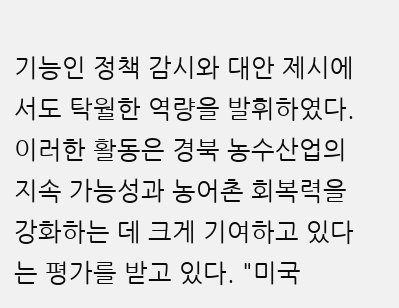기능인 정책 감시와 대안 제시에서도 탁월한 역량을 발휘하였다. 이러한 활동은 경북 농수산업의 지속 가능성과 농어촌 회복력을 강화하는 데 크게 기여하고 있다는 평가를 받고 있다. "미국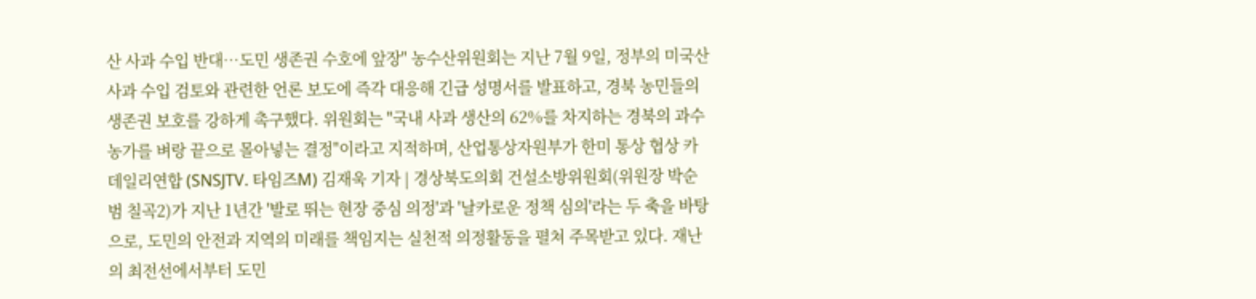산 사과 수입 반대…도민 생존권 수호에 앞장" 농수산위원회는 지난 7월 9일, 정부의 미국산 사과 수입 검토와 관련한 언론 보도에 즉각 대응해 긴급 성명서를 발표하고, 경북 농민들의 생존권 보호를 강하게 촉구했다. 위원회는 "국내 사과 생산의 62%를 차지하는 경북의 과수농가를 벼랑 끝으로 몰아넣는 결정"이라고 지적하며, 산업통상자원부가 한미 통상 협상 카
데일리연합 (SNSJTV. 타임즈M) 김재욱 기자 | 경상북도의회 건설소방위원회(위원장 박순범 칠곡2)가 지난 1년간 '발로 뛰는 현장 중심 의정'과 '날카로운 정책 심의'라는 두 축을 바탕으로, 도민의 안전과 지역의 미래를 책임지는 실천적 의정활동을 펼쳐 주목받고 있다. 재난의 최전선에서부터 도민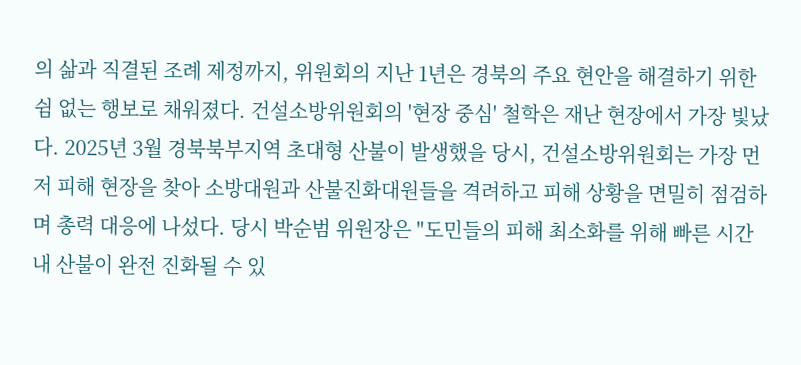의 삶과 직결된 조례 제정까지, 위원회의 지난 1년은 경북의 주요 현안을 해결하기 위한 쉼 없는 행보로 채워졌다. 건설소방위원회의 '현장 중심' 철학은 재난 현장에서 가장 빛났다. 2025년 3월 경북북부지역 초대형 산불이 발생했을 당시, 건설소방위원회는 가장 먼저 피해 현장을 찾아 소방대원과 산불진화대원들을 격려하고 피해 상황을 면밀히 점검하며 총력 대응에 나섰다. 당시 박순범 위원장은 "도민들의 피해 최소화를 위해 빠른 시간 내 산불이 완전 진화될 수 있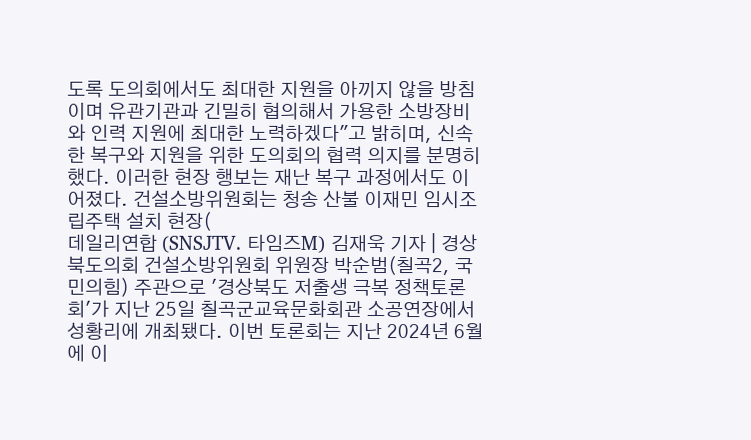도록 도의회에서도 최대한 지원을 아끼지 않을 방침이며 유관기관과 긴밀히 협의해서 가용한 소방장비와 인력 지원에 최대한 노력하겠다"고 밝히며, 신속한 복구와 지원을 위한 도의회의 협력 의지를 분명히 했다. 이러한 현장 행보는 재난 복구 과정에서도 이어졌다. 건설소방위원회는 청송 산불 이재민 임시조립주택 설치 현장(
데일리연합 (SNSJTV. 타임즈M) 김재욱 기자 | 경상북도의회 건설소방위원회 위원장 박순범(칠곡2, 국민의힘) 주관으로 '경상북도 저출생 극복 정책토론회'가 지난 25일 칠곡군교육문화회관 소공연장에서 성황리에 개최됐다. 이번 토론회는 지난 2024년 6월에 이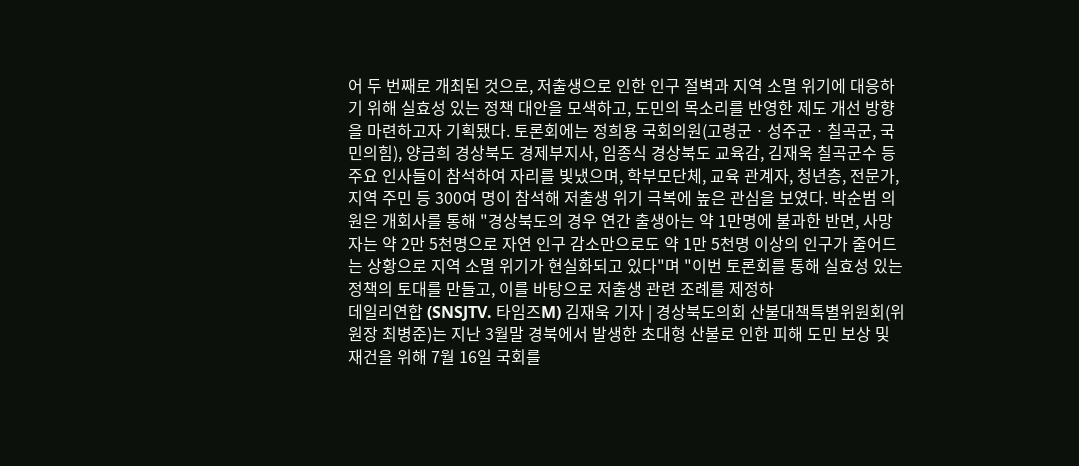어 두 번째로 개최된 것으로, 저출생으로 인한 인구 절벽과 지역 소멸 위기에 대응하기 위해 실효성 있는 정책 대안을 모색하고, 도민의 목소리를 반영한 제도 개선 방향을 마련하고자 기획됐다. 토론회에는 정희용 국회의원(고령군ㆍ성주군ㆍ칠곡군, 국민의힘), 양금희 경상북도 경제부지사, 임종식 경상북도 교육감, 김재욱 칠곡군수 등 주요 인사들이 참석하여 자리를 빛냈으며, 학부모단체, 교육 관계자, 청년층, 전문가, 지역 주민 등 300여 명이 참석해 저출생 위기 극복에 높은 관심을 보였다. 박순범 의원은 개회사를 통해 "경상북도의 경우 연간 출생아는 약 1만명에 불과한 반면, 사망자는 약 2만 5천명으로 자연 인구 감소만으로도 약 1만 5천명 이상의 인구가 줄어드는 상황으로 지역 소멸 위기가 현실화되고 있다"며 "이번 토론회를 통해 실효성 있는 정책의 토대를 만들고, 이를 바탕으로 저출생 관련 조례를 제정하
데일리연합 (SNSJTV. 타임즈M) 김재욱 기자 | 경상북도의회 산불대책특별위원회(위원장 최병준)는 지난 3월말 경북에서 발생한 초대형 산불로 인한 피해 도민 보상 및 재건을 위해 7월 16일 국회를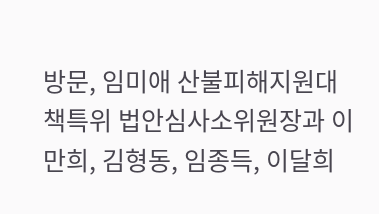방문, 임미애 산불피해지원대책특위 법안심사소위원장과 이만희, 김형동, 임종득, 이달희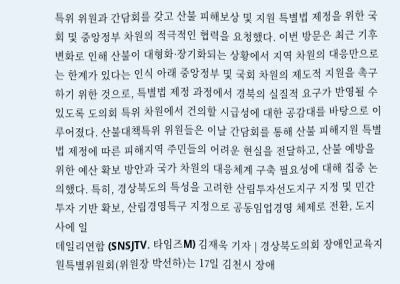특위 위원과 간담회를 갖고 산불 피해보상 및 지원 특별법 제정을 위한 국회 및 중앙정부 차원의 적극적인 협력을 요청했다. 이번 방문은 최근 기후변화로 인해 산불이 대형화·장기화되는 상황에서 지역 차원의 대응만으로는 한계가 있다는 인식 아래 중앙정부 및 국회 차원의 제도적 지원을 촉구하기 위한 것으로, 특별법 제정 과정에서 경북의 실질적 요구가 반영될 수 있도록 도의회 특위 차원에서 건의할 시급성에 대한 공감대를 바탕으로 이루어졌다. 산불대책특위 위원들은 이날 간담회를 통해 산불 피해지원 특별법 제정에 따른 피해지역 주민들의 어려운 현실을 전달하고, 산불 예방을 위한 예산 확보 방안과 국가 차원의 대응체계 구축 필요성에 대해 집중 논의했다. 특히, 경상북도의 특성을 고려한 산림투자선도지구 지정 및 민간투자 기반 확보, 산림경영특구 지정으로 공동임업경영 체제로 전환, 도지사에 일
데일리연합 (SNSJTV. 타임즈M) 김재욱 기자 | 경상북도의회 장애인교육지원특별위원회(위원장 박선하)는 17일 김천시 장애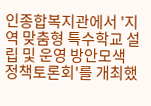인종합복지관에서 '지역 맞춤형 특수학교 설립 및 운영 방안모색 정책토론회'를 개최했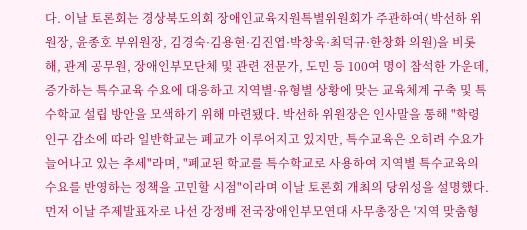다. 이날 토론회는 경상북도의회 장애인교육지원특별위원회가 주관하여( 박선하 위원장, 윤종호 부위원장, 김경숙·김용현·김진엽·박창욱·최덕규·한창화 의원)을 비롯해, 관계 공무원, 장애인부모단체 및 관련 전문가, 도민 등 100여 명이 참석한 가운데, 증가하는 특수교육 수요에 대응하고 지역별·유형별 상황에 맞는 교육체계 구축 및 특수학교 설립 방안을 모색하기 위해 마련됐다. 박선하 위원장은 인사말을 통해 "학령인구 감소에 따라 일반학교는 폐교가 이루어지고 있지만, 특수교육은 오히려 수요가 늘어나고 있는 추세"라며, "폐교된 학교를 특수학교로 사용하여 지역별 특수교육의 수요를 반영하는 정책을 고민할 시점"이라며 이날 토론회 개최의 당위성을 설명했다. 먼저 이날 주제발표자로 나선 강정배 전국장애인부모연대 사무총장은 '지역 맞춤형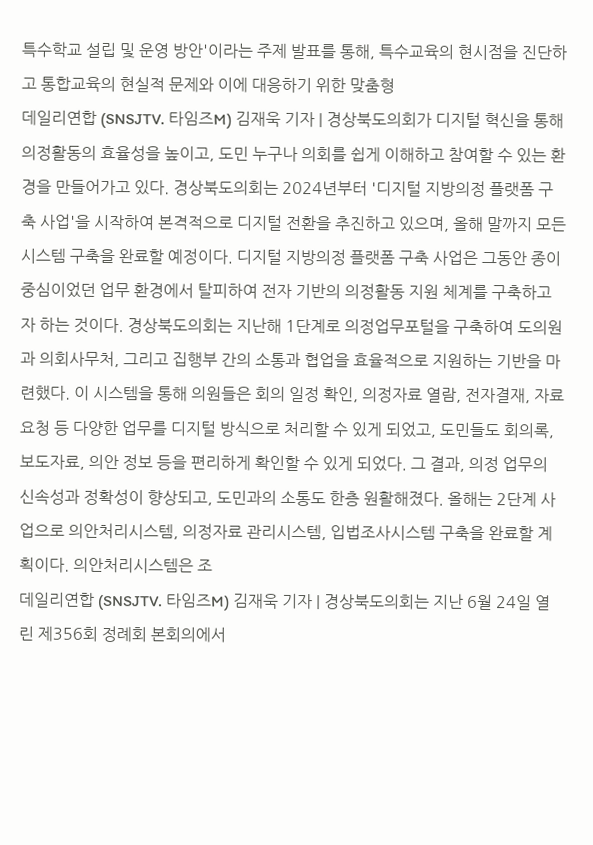특수학교 설립 및 운영 방안'이라는 주제 발표를 통해, 특수교육의 현시점을 진단하고 통합교육의 현실적 문제와 이에 대응하기 위한 맞춤형
데일리연합 (SNSJTV. 타임즈M) 김재욱 기자 | 경상북도의회가 디지털 혁신을 통해 의정활동의 효율성을 높이고, 도민 누구나 의회를 쉽게 이해하고 참여할 수 있는 환경을 만들어가고 있다. 경상북도의회는 2024년부터 '디지털 지방의정 플랫폼 구축 사업'을 시작하여 본격적으로 디지털 전환을 추진하고 있으며, 올해 말까지 모든 시스템 구축을 완료할 예정이다. 디지털 지방의정 플랫폼 구축 사업은 그동안 종이 중심이었던 업무 환경에서 탈피하여 전자 기반의 의정활동 지원 체계를 구축하고자 하는 것이다. 경상북도의회는 지난해 1단계로 의정업무포털을 구축하여 도의원과 의회사무처, 그리고 집행부 간의 소통과 협업을 효율적으로 지원하는 기반을 마련했다. 이 시스템을 통해 의원들은 회의 일정 확인, 의정자료 열람, 전자결재, 자료 요청 등 다양한 업무를 디지털 방식으로 처리할 수 있게 되었고, 도민들도 회의록, 보도자료, 의안 정보 등을 편리하게 확인할 수 있게 되었다. 그 결과, 의정 업무의 신속성과 정확성이 향상되고, 도민과의 소통도 한층 원활해졌다. 올해는 2단계 사업으로 의안처리시스템, 의정자료 관리시스템, 입법조사시스템 구축을 완료할 계획이다. 의안처리시스템은 조
데일리연합 (SNSJTV. 타임즈M) 김재욱 기자 | 경상북도의회는 지난 6월 24일 열린 제356회 정례회 본회의에서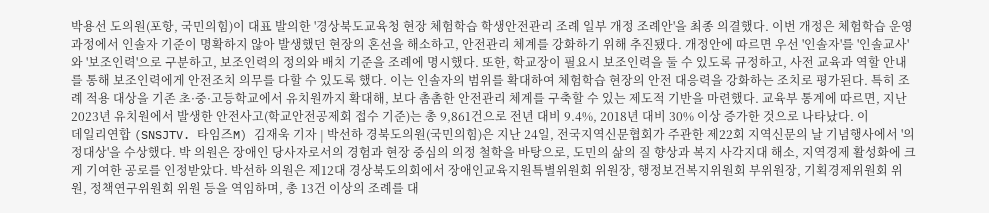박용선 도의원(포항, 국민의힘)이 대표 발의한 '경상북도교육청 현장 체험학습 학생안전관리 조례 일부 개정 조례안'을 최종 의결했다. 이번 개정은 체험학습 운영 과정에서 인솔자 기준이 명확하지 않아 발생했던 현장의 혼선을 해소하고, 안전관리 체계를 강화하기 위해 추진됐다. 개정안에 따르면 우선 '인솔자'를 '인솔교사'와 '보조인력'으로 구분하고, 보조인력의 정의와 배치 기준을 조례에 명시했다. 또한, 학교장이 필요시 보조인력을 둘 수 있도록 규정하고, 사전 교육과 역할 안내를 통해 보조인력에게 안전조치 의무를 다할 수 있도록 했다. 이는 인솔자의 범위를 확대하여 체험학습 현장의 안전 대응력을 강화하는 조치로 평가된다. 특히 조례 적용 대상을 기존 초·중·고등학교에서 유치원까지 확대해, 보다 촘촘한 안전관리 체계를 구축할 수 있는 제도적 기반을 마련했다. 교육부 통계에 따르면, 지난 2023년 유치원에서 발생한 안전사고(학교안전공제회 접수 기준)는 총 9,861건으로 전년 대비 9.4%, 2018년 대비 30% 이상 증가한 것으로 나타났다. 이
데일리연합 (SNSJTV. 타임즈M) 김재욱 기자 | 박선하 경북도의원(국민의힘)은 지난 24일, 전국지역신문협회가 주관한 제22회 지역신문의 날 기념행사에서 '의정대상'을 수상했다. 박 의원은 장애인 당사자로서의 경험과 현장 중심의 의정 철학을 바탕으로, 도민의 삶의 질 향상과 복지 사각지대 해소, 지역경제 활성화에 크게 기여한 공로를 인정받았다. 박선하 의원은 제12대 경상북도의회에서 장애인교육지원특별위원회 위원장, 행정보건복지위원회 부위원장, 기획경제위원회 위원, 정책연구위원회 위원 등을 역임하며, 총 13건 이상의 조례를 대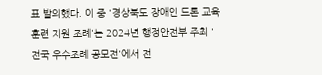표 발의했다. 이 중 '경상북도 장애인 드론 교육훈련 지원 조례'는 2024년 행정안전부 주최 '전국 우수조례 공모전'에서 전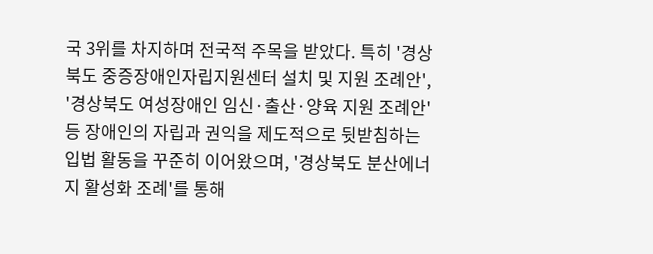국 3위를 차지하며 전국적 주목을 받았다. 특히 '경상북도 중증장애인자립지원센터 설치 및 지원 조례안', '경상북도 여성장애인 임신·출산·양육 지원 조례안' 등 장애인의 자립과 권익을 제도적으로 뒷받침하는 입법 활동을 꾸준히 이어왔으며, '경상북도 분산에너지 활성화 조례'를 통해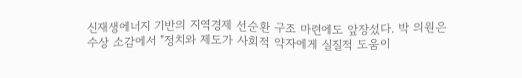신재생에너지 기반의 지역경제 선순환 구조 마련에도 앞장섰다. 박 의원은 수상 소감에서 "정치와 제도가 사회적 약자에게 실질적 도움이